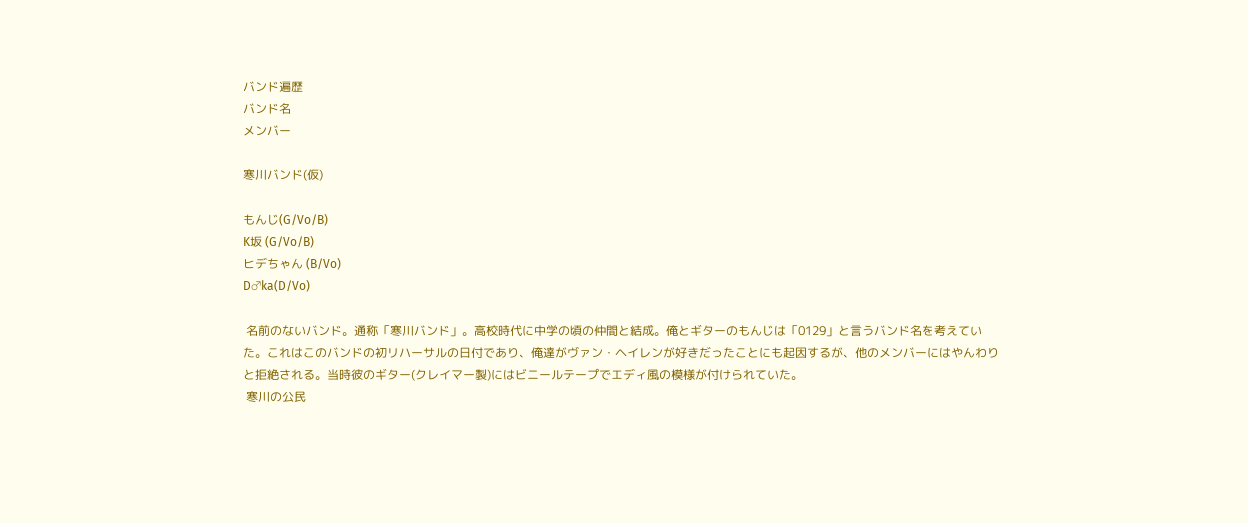バンド遍歴
バンド名
メンバー

寒川バンド(仮)

もんじ(G/Vo/B)
K坂 (G/Vo/B)
ヒデちゃん (B/Vo)
D♂ka(D/Vo)

 名前のないバンド。通称「寒川バンド」。高校時代に中学の頃の仲間と結成。俺とギターのもんじは「0129」と言うバンド名を考えていた。これはこのバンドの初リハーサルの日付であり、俺達がヴァン・ヘイレンが好きだったことにも起因するが、他のメンバーにはやんわりと拒絶される。当時彼のギター(クレイマー製)にはビニールテープでエディ風の模様が付けられていた。
 寒川の公民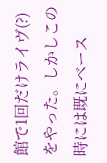館で1回だけライヴ(?)をやった。しかしこの時には既にベース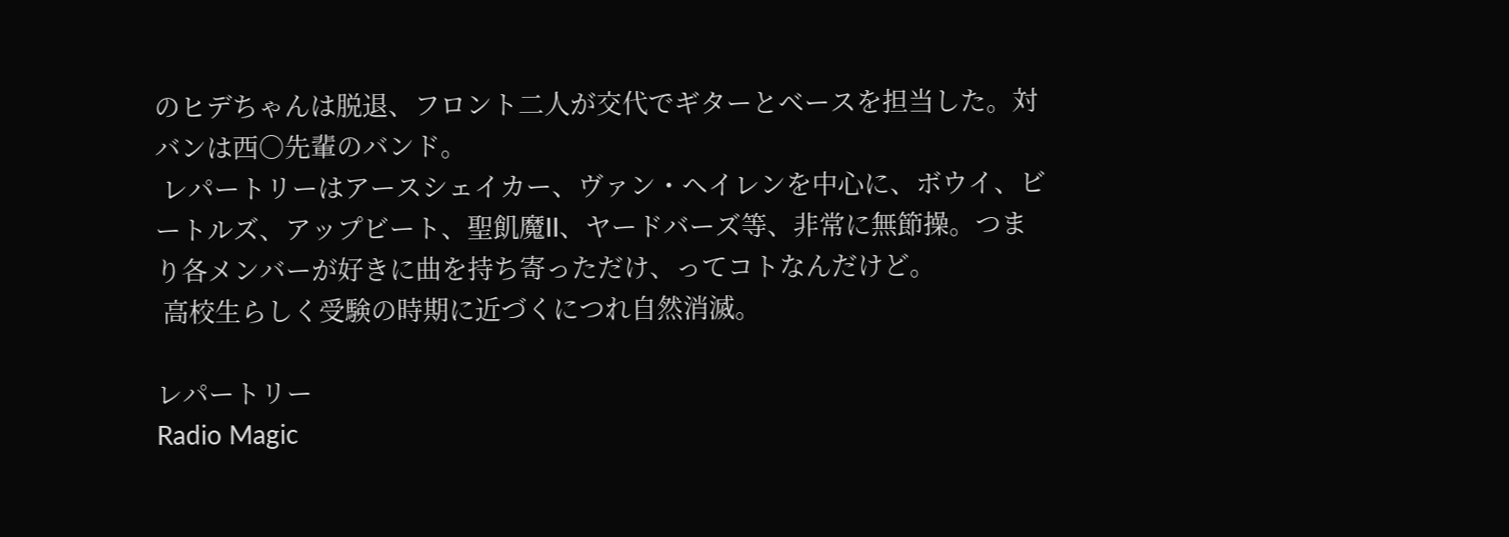のヒデちゃんは脱退、フロント二人が交代でギターとベースを担当した。対バンは西○先輩のバンド。
 レパートリーはアースシェイカー、ヴァン・ヘイレンを中心に、ボウイ、ビートルズ、アップビート、聖飢魔II、ヤードバーズ等、非常に無節操。つまり各メンバーが好きに曲を持ち寄っただけ、ってコトなんだけど。
 高校生らしく受験の時期に近づくにつれ自然消滅。

レパートリー
Radio Magic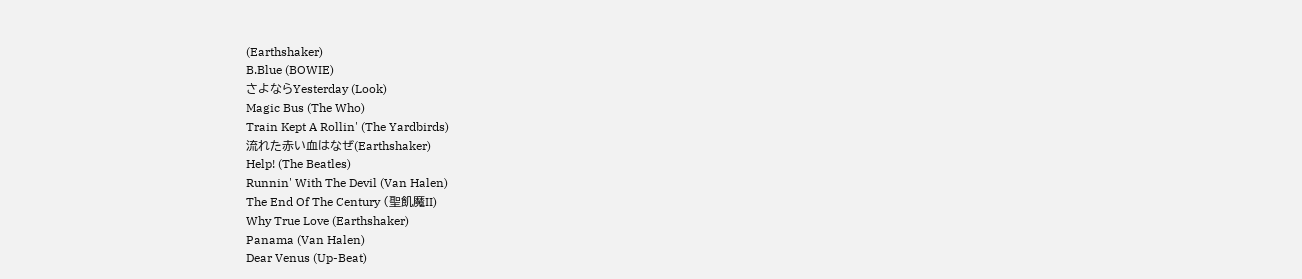(Earthshaker)
B.Blue (BOWIE)
さよならYesterday (Look)
Magic Bus (The Who)
Train Kept A Rollin' (The Yardbirds)
流れた赤い血はなぜ(Earthshaker)
Help! (The Beatles)
Runnin' With The Devil (Van Halen)
The End Of The Century (聖飢魔II)
Why True Love (Earthshaker)
Panama (Van Halen)
Dear Venus (Up-Beat)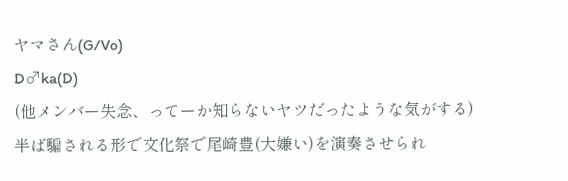ヤマさん(G/Vo)
D♂ka(D)
(他メンバー失念、ってーか知らないヤツだったような気がする)
半ば騙される形で文化祭で尾崎豊(大嫌い)を演奏させられ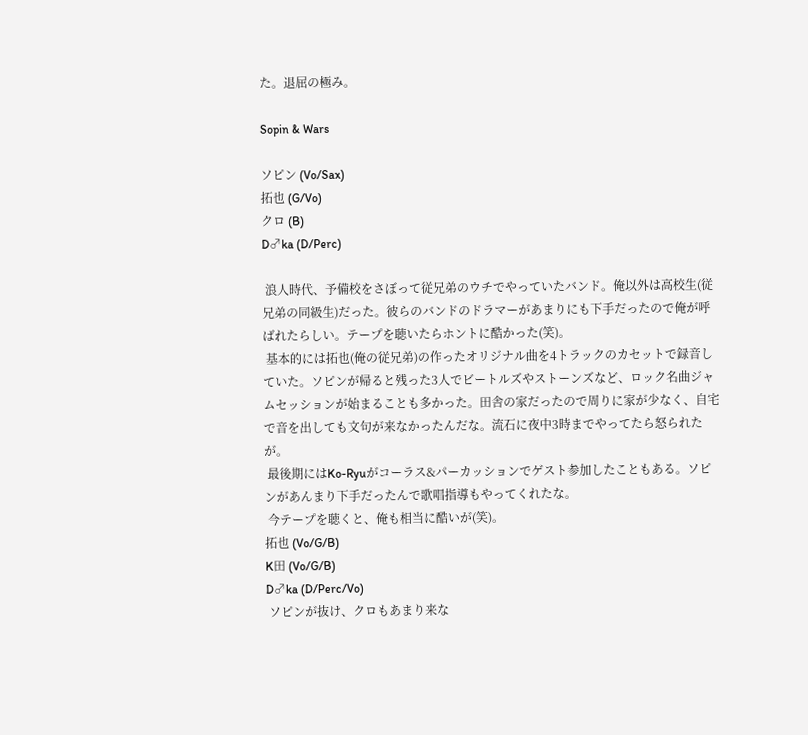た。退屈の極み。

Sopin & Wars

ソピン (Vo/Sax)
拓也 (G/Vo)
クロ (B)
D♂ka (D/Perc)

 浪人時代、予備校をさぼって従兄弟のウチでやっていたバンド。俺以外は高校生(従兄弟の同級生)だった。彼らのバンドのドラマーがあまりにも下手だったので俺が呼ばれたらしい。テープを聴いたらホントに酷かった(笑)。
 基本的には拓也(俺の従兄弟)の作ったオリジナル曲を4トラックのカセットで録音していた。ソピンが帰ると残った3人でビートルズやストーンズなど、ロック名曲ジャムセッションが始まることも多かった。田舎の家だったので周りに家が少なく、自宅で音を出しても文句が来なかったんだな。流石に夜中3時までやってたら怒られたが。
 最後期にはKo-Ryuがコーラス&パーカッションでゲスト参加したこともある。ソピンがあんまり下手だったんで歌唱指導もやってくれたな。
 今テープを聴くと、俺も相当に酷いが(笑)。
拓也 (Vo/G/B)
K田 (Vo/G/B)
D♂ka (D/Perc/Vo)
 ソピンが抜け、クロもあまり来な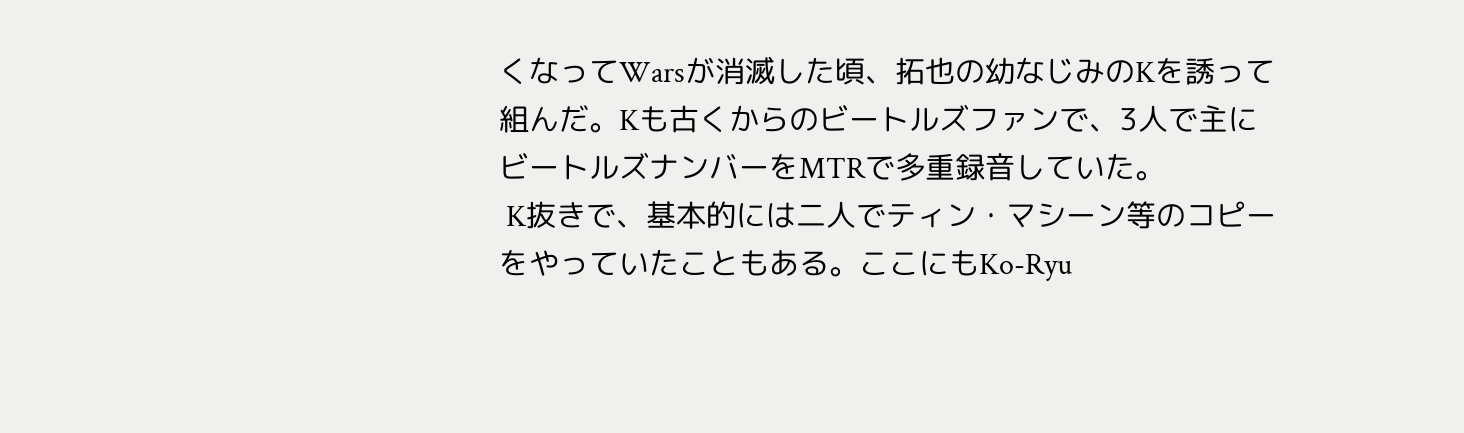くなってWarsが消滅した頃、拓也の幼なじみのKを誘って組んだ。Kも古くからのビートルズファンで、3人で主にビートルズナンバーをMTRで多重録音していた。
 K抜きで、基本的には二人でティン・マシーン等のコピーをやっていたこともある。ここにもKo-Ryu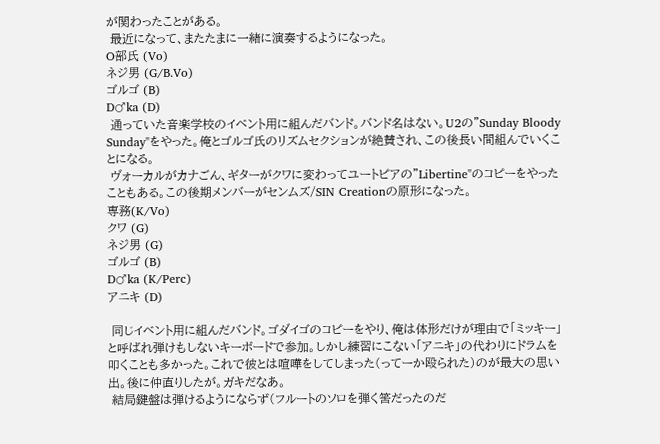が関わったことがある。
 最近になって、またたまに一緒に演奏するようになった。
O部氏 (Vo)
ネジ男 (G/B.Vo)
ゴルゴ (B)
D♂ka (D)
 通っていた音楽学校のイベント用に組んだバンド。バンド名はない。U2の"Sunday Bloody Sunday"をやった。俺とゴルゴ氏のリズムセクションが絶賛され、この後長い間組んでいくことになる。
 ヴォーカルがカナごん、ギターがクワに変わってユートピアの"Libertine"のコピーをやったこともある。この後期メンバーがセンムズ/SIN Creationの原形になった。
専務(K/Vo)
クワ (G)
ネジ男 (G)
ゴルゴ (B)
D♂ka (K/Perc)
アニキ (D)

 同じイベント用に組んだバンド。ゴダイゴのコピーをやり、俺は体形だけが理由で「ミッキー」と呼ばれ弾けもしないキーボードで参加。しかし練習にこない「アニキ」の代わりにドラムを叩くことも多かった。これで彼とは喧嘩をしてしまった(ってーか殴られた)のが最大の思い出。後に仲直りしたが。ガキだなあ。
 結局鍵盤は弾けるようにならず(フルートのソロを弾く筈だったのだ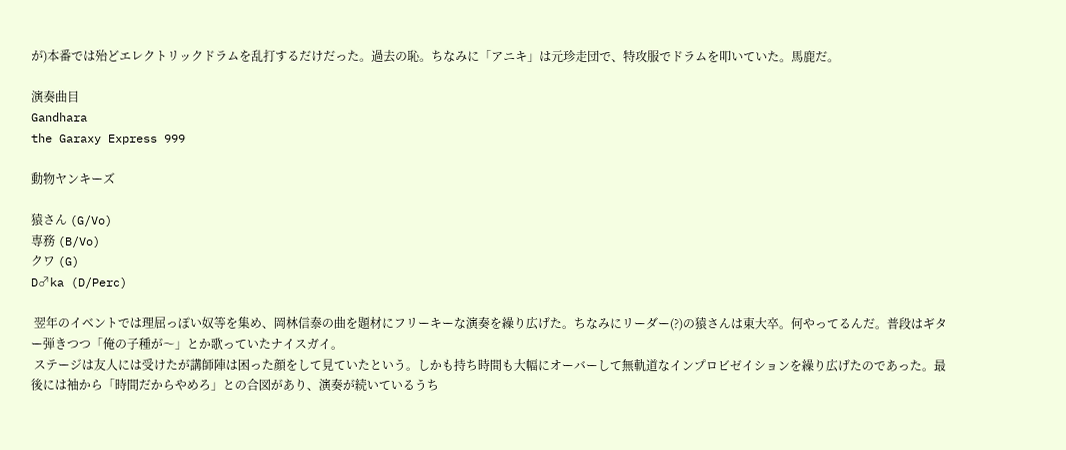が)本番では殆どエレクトリックドラムを乱打するだけだった。過去の恥。ちなみに「アニキ」は元珍走団で、特攻服でドラムを叩いていた。馬鹿だ。

演奏曲目
Gandhara
the Garaxy Express 999

動物ヤンキーズ

猿さん (G/Vo)
専務 (B/Vo)
クワ (G)
D♂ka (D/Perc)

 翌年のイベントでは理屈っぽい奴等を集め、岡林信泰の曲を題材にフリーキーな演奏を繰り広げた。ちなみにリーダー(?)の猿さんは東大卒。何やってるんだ。普段はギター弾きつつ「俺の子種が〜」とか歌っていたナイスガイ。
 ステージは友人には受けたが講師陣は困った顔をして見ていたという。しかも持ち時間も大幅にオーバーして無軌道なインプロビゼイションを繰り広げたのであった。最後には袖から「時間だからやめろ」との合図があり、演奏が続いているうち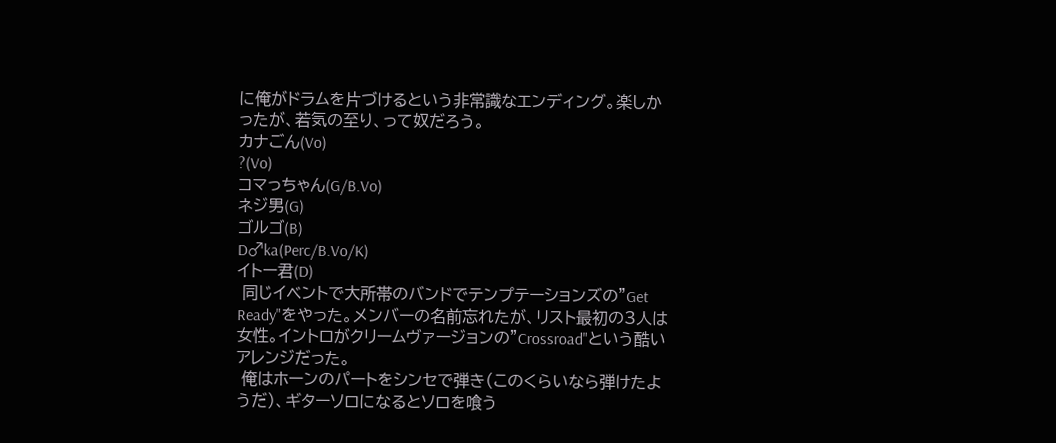に俺がドラムを片づけるという非常識なエンディング。楽しかったが、若気の至り、って奴だろう。
カナごん(Vo)
?(Vo)
コマっちゃん(G/B.Vo)
ネジ男(G)
ゴルゴ(B)
D♂ka(Perc/B.Vo/K)
イトー君(D)
 同じイベントで大所帯のバンドでテンプテーションズの"Get Ready"をやった。メンバーの名前忘れたが、リスト最初の3人は女性。イントロがクリームヴァージョンの"Crossroad"という酷いアレンジだった。
 俺はホーンのパートをシンセで弾き(このくらいなら弾けたようだ)、ギターソロになるとソロを喰う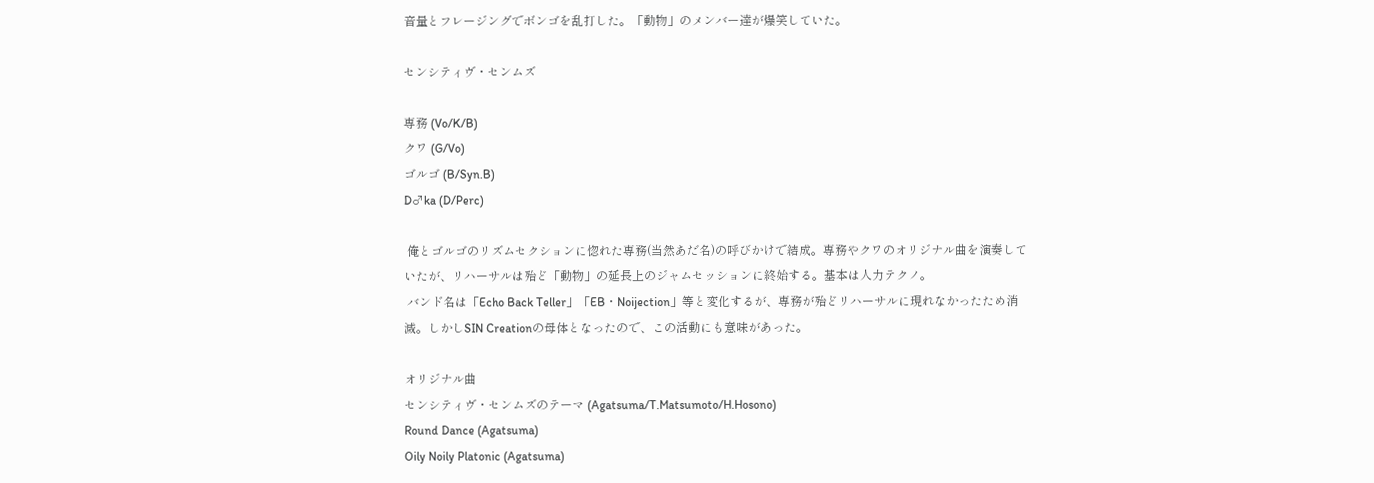音量とフレージングでボンゴを乱打した。「動物」のメンバー達が爆笑していた。

センシティヴ・センムズ

専務 (Vo/K/B)
クワ (G/Vo)
ゴルゴ (B/Syn.B)
D♂ka (D/Perc)

 俺とゴルゴのリズムセクションに惚れた専務(当然あだ名)の呼びかけで結成。専務やクワのオリジナル曲を演奏していたが、リハーサルは殆ど「動物」の延長上のジャムセッションに終始する。基本は人力テクノ。
 バンド名は「Echo Back Teller」「EB・Noijection」等と変化するが、専務が殆どリハーサルに現れなかったため消滅。しかしSIN Creationの母体となったので、この活動にも意味があった。

オリジナル曲
センシティヴ・センムズのテーマ (Agatsuma/T.Matsumoto/H.Hosono)
Round Dance (Agatsuma)
Oily Noily Platonic (Agatsuma)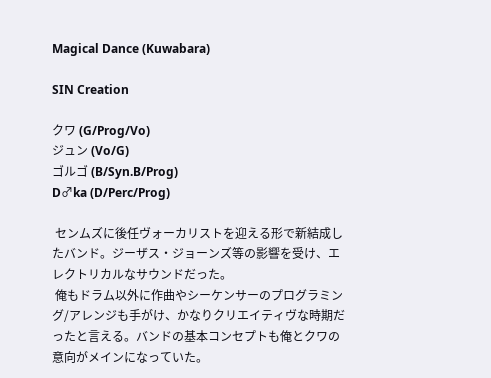Magical Dance (Kuwabara)

SIN Creation

クワ (G/Prog/Vo)
ジュン (Vo/G)
ゴルゴ (B/Syn.B/Prog)
D♂ka (D/Perc/Prog)

 センムズに後任ヴォーカリストを迎える形で新結成したバンド。ジーザス・ジョーンズ等の影響を受け、エレクトリカルなサウンドだった。
 俺もドラム以外に作曲やシーケンサーのプログラミング/アレンジも手がけ、かなりクリエイティヴな時期だったと言える。バンドの基本コンセプトも俺とクワの意向がメインになっていた。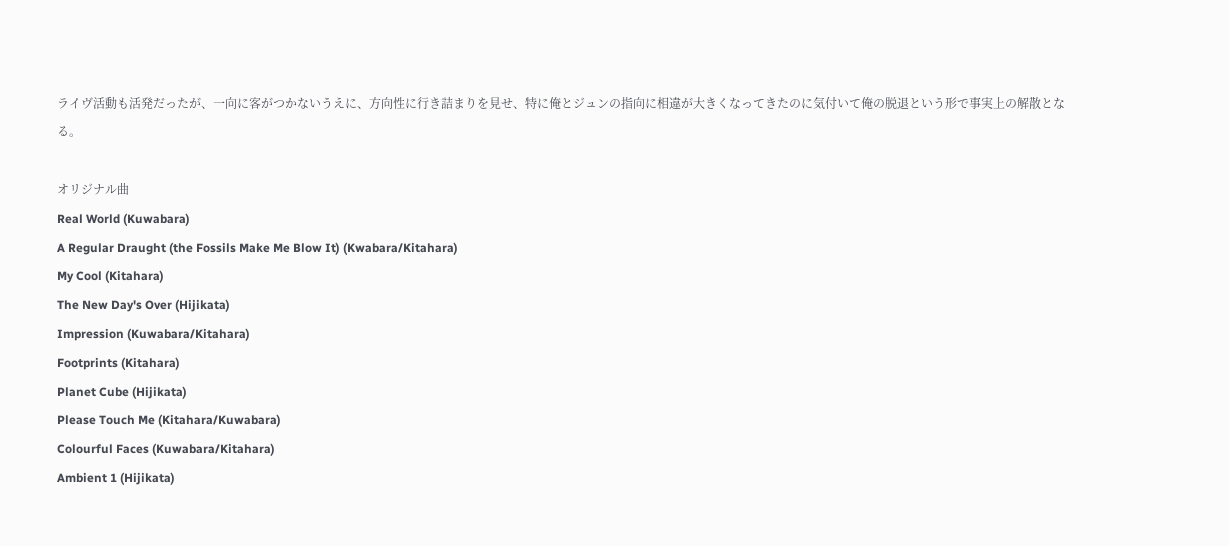ライヴ活動も活発だったが、一向に客がつかないうえに、方向性に行き詰まりを見せ、特に俺とジュンの指向に相違が大きくなってきたのに気付いて俺の脱退という形で事実上の解散となる。

オリジナル曲
Real World (Kuwabara)
A Regular Draught (the Fossils Make Me Blow It) (Kwabara/Kitahara)
My Cool (Kitahara)
The New Day's Over (Hijikata)
Impression (Kuwabara/Kitahara)
Footprints (Kitahara)
Planet Cube (Hijikata)
Please Touch Me (Kitahara/Kuwabara)
Colourful Faces (Kuwabara/Kitahara)
Ambient 1 (Hijikata)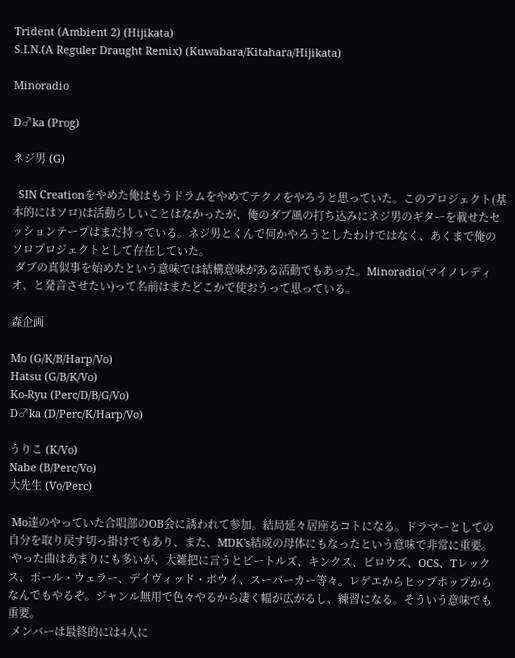Trident (Ambient 2) (Hijikata)
S.I.N.(A Reguler Draught Remix) (Kuwabara/Kitahara/Hijikata)

Minoradio

D♂ka (Prog)

ネジ男 (G)

  SIN Creationをやめた俺はもうドラムをやめてテクノをやろうと思っていた。このプロジェクト(基本的にはソロ)は活動らしいことはなかったが、俺のダブ風の打ち込みにネジ男のギターを載せたセッションテープはまだ持っている。ネジ男とくんで何かやろうとしたわけではなく、あくまで俺のソロプロジェクトとして存在していた。
 ダブの真似事を始めたという意味では結構意味がある活動でもあった。Minoradio(マイノレディオ、と発音させたい)って名前はまたどこかで使おうって思っている。

森企画

Mo (G/K/B/Harp/Vo)
Hatsu (G/B/K/Vo)
Ko-Ryu (Perc/D/B/G/Vo)
D♂ka (D/Perc/K/Harp/Vo)

うりこ (K/Vo)
Nabe (B/Perc/Vo)
大先生 (Vo/Perc)

 Mo達のやっていた合唱部のOB会に誘われて参加。結局延々居座るコトになる。ドラマーとしての自分を取り戻す切っ掛けでもあり、また、MDK's結成の母体にもなったという意味で非常に重要。
 やった曲はあまりにも多いが、大雑把に言うとビートルズ、キンクス、ピロウズ、OCS、Tレックス、ポール・ウェラー、デイヴィッド・ボウイ、スーパーカー等々。レゲエからヒップホップからなんでもやるぞ。ジャンル無用で色々やるから凄く幅が広がるし、練習になる。そういう意味でも重要。
 メンバーは最終的には4人に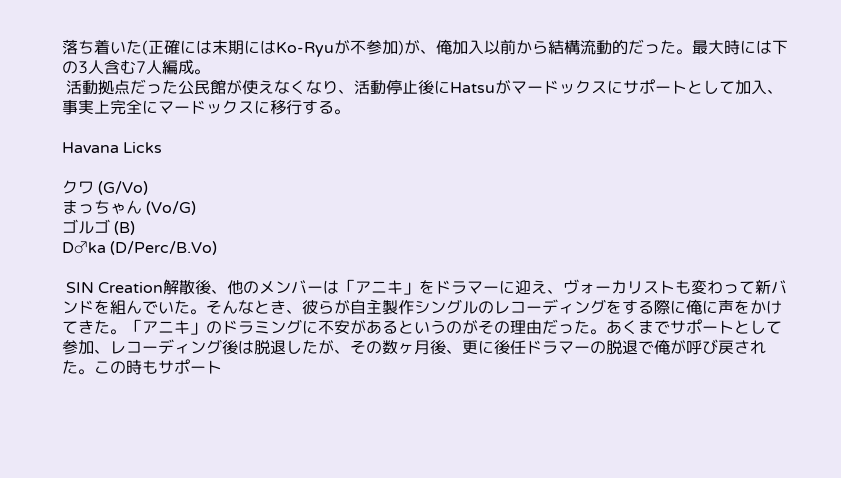落ち着いた(正確には末期にはKo-Ryuが不参加)が、俺加入以前から結構流動的だった。最大時には下の3人含む7人編成。
 活動拠点だった公民館が使えなくなり、活動停止後にHatsuがマードックスにサポートとして加入、事実上完全にマードックスに移行する。

Havana Licks

クワ (G/Vo)
まっちゃん (Vo/G)
ゴルゴ (B)
D♂ka (D/Perc/B.Vo)

 SIN Creation解散後、他のメンバーは「アニキ」をドラマーに迎え、ヴォーカリストも変わって新バンドを組んでいた。そんなとき、彼らが自主製作シングルのレコーディングをする際に俺に声をかけてきた。「アニキ」のドラミングに不安があるというのがその理由だった。あくまでサポートとして参加、レコーディング後は脱退したが、その数ヶ月後、更に後任ドラマーの脱退で俺が呼び戻された。この時もサポート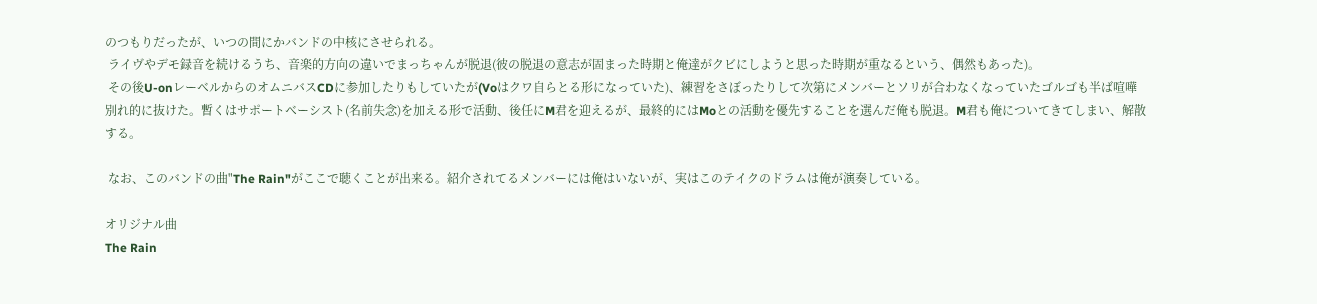のつもりだったが、いつの間にかバンドの中核にさせられる。
 ライヴやデモ録音を続けるうち、音楽的方向の違いでまっちゃんが脱退(彼の脱退の意志が固まった時期と俺達がクビにしようと思った時期が重なるという、偶然もあった)。
 その後U-onレーベルからのオムニバスCDに参加したりもしていたが(Voはクワ自らとる形になっていた)、練習をさぼったりして次第にメンバーとソリが合わなくなっていたゴルゴも半ば喧嘩別れ的に抜けた。暫くはサポートベーシスト(名前失念)を加える形で活動、後任にM君を迎えるが、最終的にはMoとの活動を優先することを選んだ俺も脱退。M君も俺についてきてしまい、解散する。

 なお、このバンドの曲"The Rain"がここで聴くことが出来る。紹介されてるメンバーには俺はいないが、実はこのテイクのドラムは俺が演奏している。

オリジナル曲
The Rain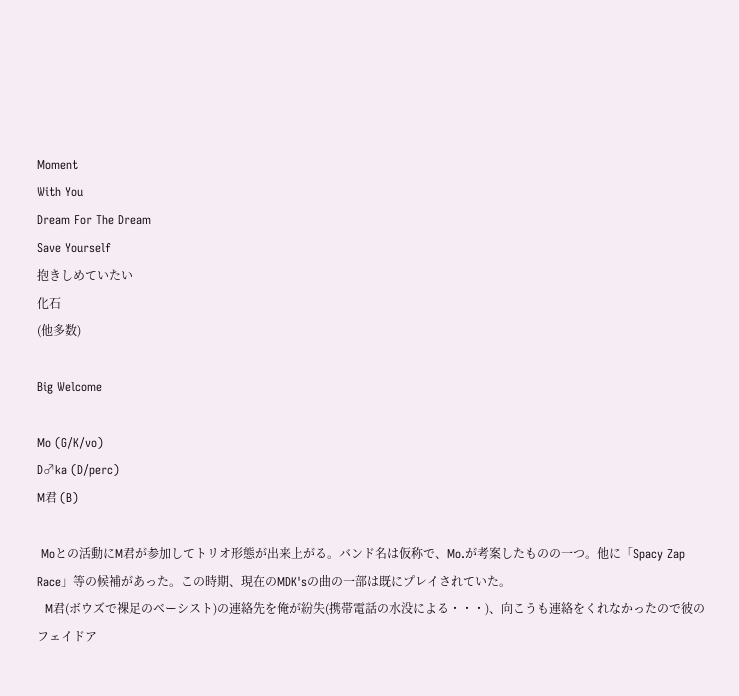Moment
With You
Dream For The Dream
Save Yourself
抱きしめていたい
化石
(他多数)

Big Welcome

Mo (G/K/vo)
D♂ka (D/perc)
M君 (B)

 Moとの活動にM君が参加してトリオ形態が出来上がる。バンド名は仮称で、Mo.が考案したものの一つ。他に「Spacy Zap Race」等の候補があった。この時期、現在のMDK'sの曲の一部は既にプレイされていた。
  M君(ボウズで裸足のベーシスト)の連絡先を俺が紛失(携帯電話の水没による・・・)、向こうも連絡をくれなかったので彼のフェイドア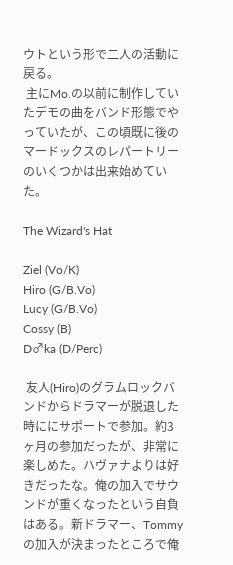ウトという形で二人の活動に戻る。
 主にMo.の以前に制作していたデモの曲をバンド形態でやっていたが、この頃既に後のマードックスのレパートリーのいくつかは出来始めていた。

The Wizard's Hat

Ziel (Vo/K)
Hiro (G/B.Vo)
Lucy (G/B.Vo)
Cossy (B)
D♂ka (D/Perc)

 友人(Hiro)のグラムロックバンドからドラマーが脱退した時ににサポートで参加。約3ヶ月の参加だったが、非常に楽しめた。ハヴァナよりは好きだったな。俺の加入でサウンドが重くなったという自負はある。新ドラマー、Tommyの加入が決まったところで俺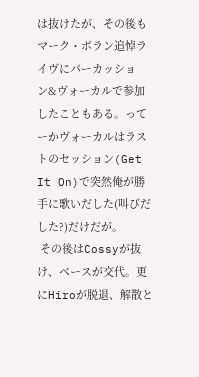は抜けたが、その後もマーク・ボラン追悼ライヴにパーカッション&ヴォーカルで参加したこともある。ってーかヴォーカルはラストのセッション(Get It On)で突然俺が勝手に歌いだした(叫びだした?)だけだが。
 その後はCossyが抜け、ベースが交代。更にHiroが脱退、解散と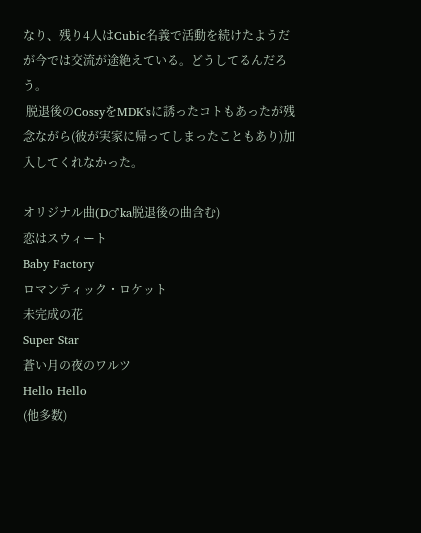なり、残り4人はCubic名義で活動を続けたようだが今では交流が途絶えている。どうしてるんだろう。
 脱退後のCossyをMDK'sに誘ったコトもあったが残念ながら(彼が実家に帰ってしまったこともあり)加入してくれなかった。

オリジナル曲(D♂ka脱退後の曲含む)
恋はスウィート
Baby Factory
ロマンティック・ロケット
未完成の花
Super Star
蒼い月の夜のワルツ
Hello Hello
(他多数)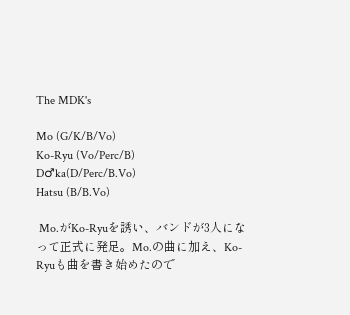The MDK's

Mo (G/K/B/Vo)
Ko-Ryu (Vo/Perc/B)
D♂ka(D/Perc/B.Vo)
Hatsu (B/B.Vo)

 Mo.がKo-Ryuを誘い、バンドが3人になって正式に発足。Mo.の曲に加え、Ko-Ryuも曲を書き始めたので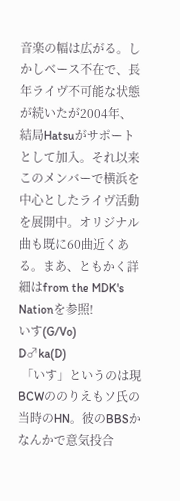音楽の幅は広がる。しかしベース不在で、長年ライヴ不可能な状態が続いたが2004年、結局Hatsuがサポートとして加入。それ以来このメンバーで横浜を中心としたライヴ活動を展開中。オリジナル曲も既に60曲近くある。まあ、ともかく詳細はfrom the MDK's Nationを参照!
いす(G/Vo)
D♂ka(D)
 「いす」というのは現BCWののりえもソ氏の当時のHN。彼のBBSかなんかで意気投合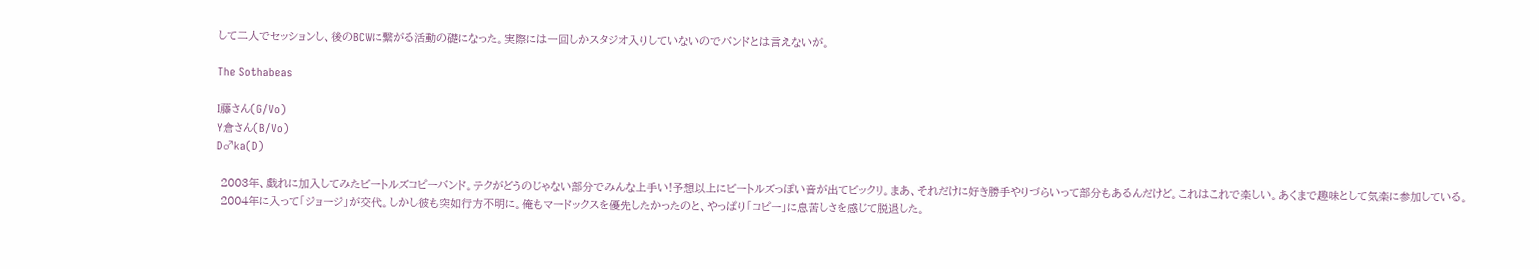して二人でセッションし、後のBCWに繋がる活動の礎になった。実際には一回しかスタジオ入りしていないのでバンドとは言えないが。

The Sothabeas

I藤さん(G/Vo)
Y倉さん(B/Vo)
D♂ka(D)

 2003年、戯れに加入してみたビートルズコピーバンド。テクがどうのじゃない部分でみんな上手い!予想以上にビートルズっぽい音が出てビックリ。まあ、それだけに好き勝手やりづらいって部分もあるんだけど。これはこれで楽しい。あくまで趣味として気楽に参加している。
 2004年に入って「ジョージ」が交代。しかし彼も突如行方不明に。俺もマードックスを優先したかったのと、やっぱり「コピー」に息苦しさを感じて脱退した。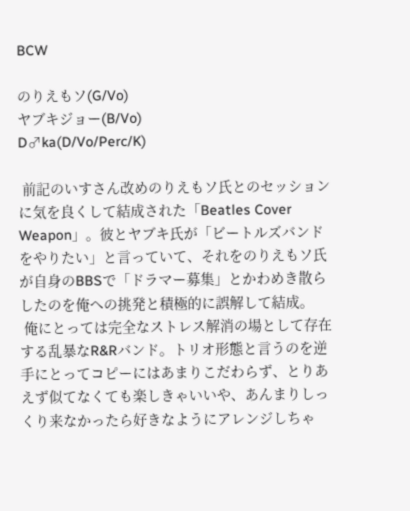BCW

のりえもソ(G/Vo)
ヤブキジョー(B/Vo)
D♂ka(D/Vo/Perc/K)

 前記のいすさん改めのりえもソ氏とのセッションに気を良くして結成された「Beatles Cover Weapon」。彼とヤブキ氏が「ビートルズバンドをやりたい」と言っていて、それをのりえもソ氏が自身のBBSで「ドラマー募集」とかわめき散らしたのを俺への挑発と積極的に誤解して結成。
 俺にとっては完全なストレス解消の場として存在する乱暴なR&Rバンド。トリオ形態と言うのを逆手にとってコピーにはあまりこだわらず、とりあえず似てなくても楽しきゃいいや、あんまりしっくり来なかったら好きなようにアレンジしちゃ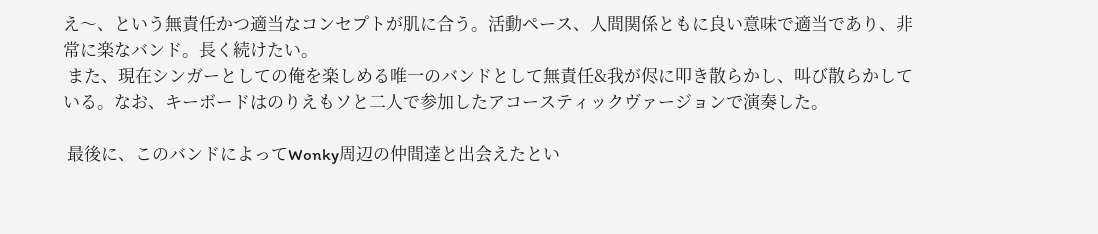え〜、という無責任かつ適当なコンセプトが肌に合う。活動ペース、人間関係ともに良い意味で適当であり、非常に楽なバンド。長く続けたい。
 また、現在シンガーとしての俺を楽しめる唯一のバンドとして無責任&我が侭に叩き散らかし、叫び散らかしている。なお、キーボードはのりえもソと二人で参加したアコースティックヴァージョンで演奏した。

 最後に、このバンドによってWonky周辺の仲間達と出会えたとい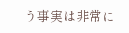う事実は非常に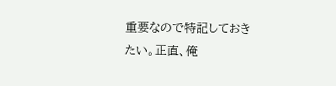重要なので特記しておきたい。正直、俺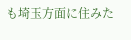も埼玉方面に住みた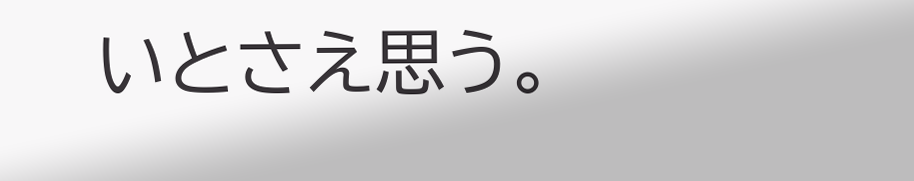いとさえ思う。